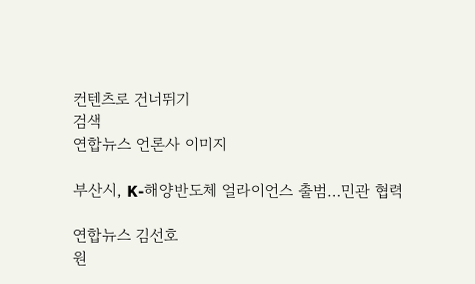컨텐츠로 건너뛰기
검색
연합뉴스 언론사 이미지

부산시, K-해양반도체 얼라이언스 출범…민관 협력

연합뉴스 김선호
원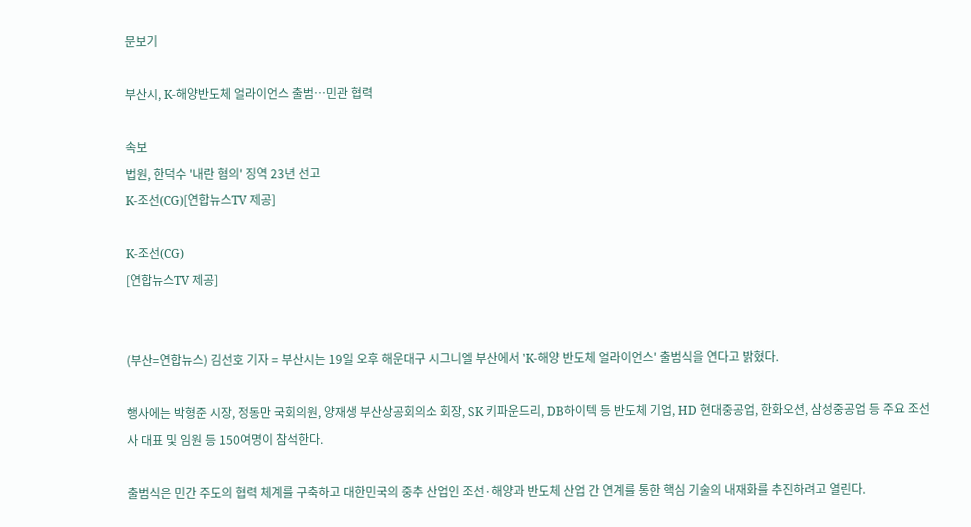문보기

부산시, K-해양반도체 얼라이언스 출범…민관 협력

속보
법원, 한덕수 '내란 혐의' 징역 23년 선고
K-조선(CG)[연합뉴스TV 제공]

K-조선(CG)
[연합뉴스TV 제공]


(부산=연합뉴스) 김선호 기자 = 부산시는 19일 오후 해운대구 시그니엘 부산에서 'K-해양 반도체 얼라이언스' 출범식을 연다고 밝혔다.

행사에는 박형준 시장, 정동만 국회의원, 양재생 부산상공회의소 회장, SK 키파운드리, DB하이텍 등 반도체 기업, HD 현대중공업, 한화오션, 삼성중공업 등 주요 조선사 대표 및 임원 등 150여명이 참석한다.

출범식은 민간 주도의 협력 체계를 구축하고 대한민국의 중추 산업인 조선·해양과 반도체 산업 간 연계를 통한 핵심 기술의 내재화를 추진하려고 열린다.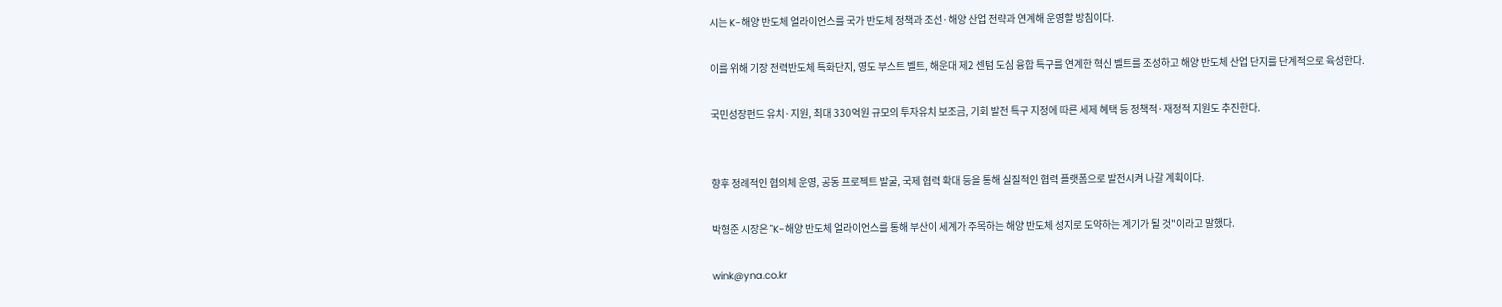시는 K-해양 반도체 얼라이언스를 국가 반도체 정책과 조선·해양 산업 전략과 연계해 운영할 방침이다.

이를 위해 기장 전력반도체 특화단지, 영도 부스트 벨트, 해운대 제2 센텀 도심 융합 특구를 연계한 혁신 벨트를 조성하고 해양 반도체 산업 단지를 단계적으로 육성한다.

국민성장펀드 유치·지원, 최대 330억원 규모의 투자유치 보조금, 기회 발전 특구 지정에 따른 세제 혜택 등 정책적·재정적 지원도 추진한다.


향후 정례적인 협의체 운영, 공동 프로젝트 발굴, 국제 협력 확대 등을 통해 실질적인 협력 플랫폼으로 발전시켜 나갈 계획이다.

박형준 시장은 "K-해양 반도체 얼라이언스를 통해 부산이 세계가 주목하는 해양 반도체 성지로 도약하는 계기가 될 것"이라고 말했다.

wink@yna.co.kr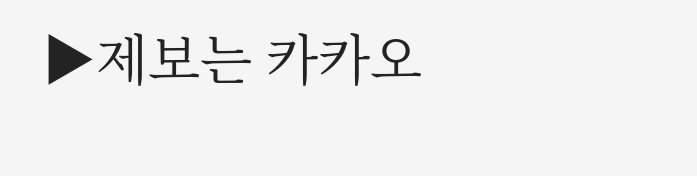▶제보는 카카오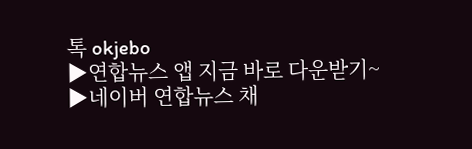톡 okjebo
▶연합뉴스 앱 지금 바로 다운받기~
▶네이버 연합뉴스 채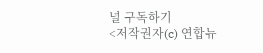널 구독하기
<저작권자(c) 연합뉴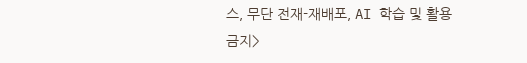스, 무단 전재-재배포, AI 학습 및 활용 금지>